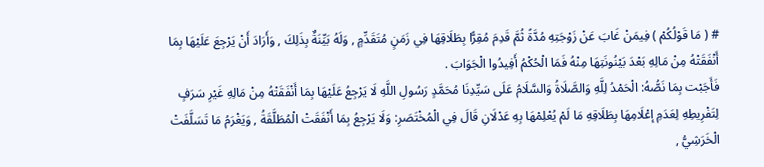# ( مَا قَوْلُكُمْ ) فِيمَنْ غَابَ عَنْ زَوْجَتِهِ مُدَّةً ثُمَّ قَدِمَ مُقِرًّا بِطَلَاقِهَا فِي زَمَنٍ مُتَقَدِّمٍ , وَلَهُ بَيِّنَةٌ بِذَلِكَ , وَأَرَادَ أَنْ يَرْجِعَ عَلَيْهَا بِمَا أَنْفَقَتْهُ مِنْ مَالِهِ بَعْدَ بَيْنُونَتِهَا مِنْهُ فَمَا الْحُكْمُ أَفِيدُوا الْجَوَابَ .
فَأَجَبْت بِمَا نَصُّهُ: الْحَمْدُ لِلَّهِ وَالصَّلَاةُ وَالسَّلَامُ عَلَى سَيِّدِنَا مُحَمَّدٍ رَسُولِ اللَّهِ لَا يَرْجِعُ عَلَيْهَا بِمَا أَنْفَقَتْهُ مِنْ مَالِهِ غَيْرِ سَرَفٍ لِتَفْرِيطِهِ لِعَدَمِ إعْلَامِهَا بِطَلَاقِهِ مَا لَمْ يُعْلِمْهَا بِهِ عَدْلَانِ قَالَ فِي الْمُخْتَصَرِ: وَلَا يَرْجِعُ بِمَا أَنْفَقَتْ الْمُطَلَّقَةُ , وَيَغْرَمُ مَا تَسَلَّفَتْ الْخَرَشِيُّ ,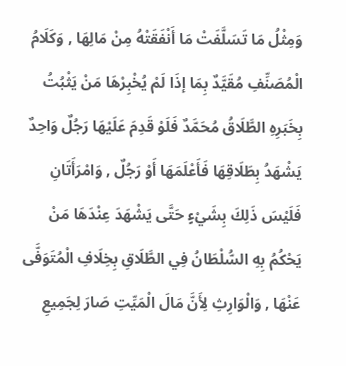وَمِثْلُ مَا تَسَلَّفَتْ مَا أَنْفَقَتْهُ مِنْ مَالِهَا , وَكَلَامُ الْمُصَنِّفِ مُقَيَّدٌ بِمَا إذَا لَمْ يُخْبِرْهَا مَنْ يَثْبُتُ بِخَبَرِهِ الطَّلَاقُ مُحَمَّدٌ فَلَوْ قَدِمَ عَلَيْهَا رَجُلٌ وَاحِدٌ يَشْهَدُ بِطَلَاقِهَا فَأَعْلَمَهَا أَوْ رَجُلٌ , وَامْرَأَتَانِ فَلَيْسَ ذَلِكَ بِشَيْءٍ حَتَّى يَشْهَدَ عِنْدَهَا مَنْ يَحْكُمُ بِهِ السُّلْطَانُ فِي الطَّلَاقِ بِخِلَافِ الْمُتَوَفَّى عَنْهَا , وَالْوَارِثِ لِأَنَّ مَالَ الْمَيِّتِ صَارَ لِجَمِيعِ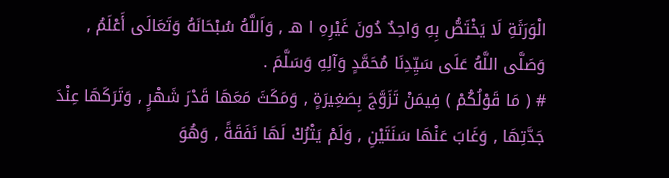الْوَرَثَةِ لَا يَخْتَصُّ بِهِ وَاحِدٌ دُونَ غَيْرِهِ ا هـ , وَاَللَّهُ سُبْحَانَهُ وَتَعَالَى أَعْلَمُ , وَصَلَّى اللَّهُ عَلَى سَيِّدِنَا مُحَمَّدٍ وَآلِهِ وَسَلَّمَ .
# ( مَا قَوْلُكُمْ ) فِيمَنْ تَزَوَّجَ بِصَغِيرَةٍ , وَمَكَثَ مَعَهَا قَدْرَ شَهْرٍ , وَتَرَكَهَا عِنْدَ جَدَّتِهَا , وَغَابَ عَنْهَا سَنَتَيْنِ , وَلَمْ يَتْرُكْ لَهَا نَفَقَةً , وَهُوَ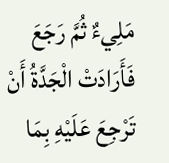مَلِيءٌ ثُمَّ رَجَعَ فَأَرَادَتْ الْجَدَّةُ أَنْ تَرْجِعَ عَلَيْهِ بِمَا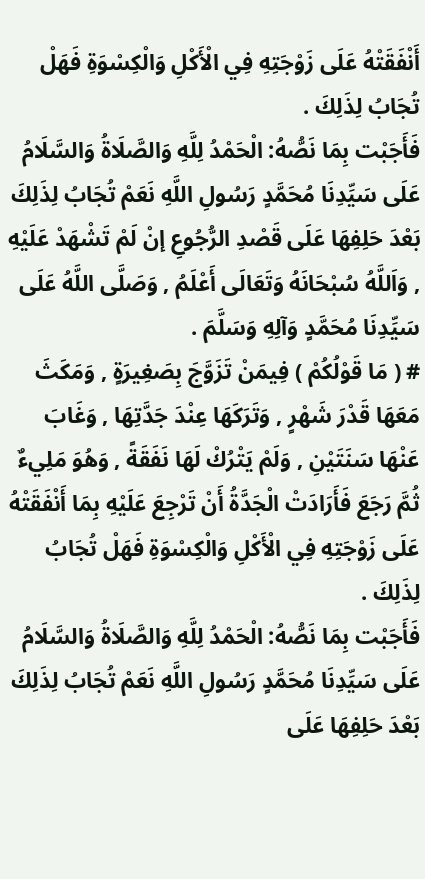أَنْفَقَتْهُ عَلَى زَوْجَتِهِ فِي الْأَكْلِ وَالْكِسْوَةِ فَهَلْ تُجَابُ لِذَلِكَ .
فَأَجَبْت بِمَا نَصُّهُ: الْحَمْدُ لِلَّهِ وَالصَّلَاةُ وَالسَّلَامُ عَلَى سَيِّدِنَا مُحَمَّدٍ رَسُولِ اللَّهِ نَعَمْ تُجَابُ لِذَلِكَ بَعْدَ حَلِفِهَا عَلَى قَصْدِ الرُّجُوعِ إنْ لَمْ تَشْهَدْ عَلَيْهِ , وَاَللَّهُ سُبْحَانَهُ وَتَعَالَى أَعْلَمُ , وَصَلَّى اللَّهُ عَلَى سَيِّدِنَا مُحَمَّدٍ وَآلِهِ وَسَلَّمَ .
# ( مَا قَوْلُكُمْ ) فِيمَنْ تَزَوَّجَ بِصَغِيرَةٍ , وَمَكَثَ مَعَهَا قَدْرَ شَهْرٍ , وَتَرَكَهَا عِنْدَ جَدَّتِهَا , وَغَابَ عَنْهَا سَنَتَيْنِ , وَلَمْ يَتْرُكْ لَهَا نَفَقَةً , وَهُوَ مَلِيءٌ ثُمَّ رَجَعَ فَأَرَادَتْ الْجَدَّةُ أَنْ تَرْجِعَ عَلَيْهِ بِمَا أَنْفَقَتْهُ عَلَى زَوْجَتِهِ فِي الْأَكْلِ وَالْكِسْوَةِ فَهَلْ تُجَابُ لِذَلِكَ .
فَأَجَبْت بِمَا نَصُّهُ: الْحَمْدُ لِلَّهِ وَالصَّلَاةُ وَالسَّلَامُ عَلَى سَيِّدِنَا مُحَمَّدٍ رَسُولِ اللَّهِ نَعَمْ تُجَابُ لِذَلِكَ بَعْدَ حَلِفِهَا عَلَى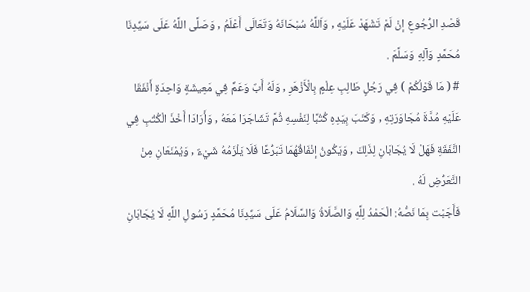قَصْدِ الرُّجُوعِ إنْ لَمْ تَشْهَدْ عَلَيْهِ , وَاَللَّهُ سُبْحَانَهُ وَتَعَالَى أَعْلَمُ , وَصَلَّى اللَّهُ عَلَى سَيِّدِنَا مُحَمَّدٍ وَآلِهِ وَسَلَّمَ .
# ( مَا قَوْلُكُمْ ) فِي رَجُلٍ طَالِبِ عِلْمٍ بِالْأَزْهَرِ , وَلَهُ أَبٌ وَعَمٌّ فِي مَعِيشَةٍ وَاحِدَةٍ أَنْفَقَا عَلَيْهِ مُدَّةَ مُجَاوَرَتِهِ , وَكَتَبَ بِيَدِهِ كُتُبًا لِنَفْسِهِ ثُمَّ تَشَاجَرَا مَعَهُ , وَأَرَادَا أَخْذَ الْكُتُبِ فِي النَّفَقَةِ فَهَلْ لَا يُجَابَانِ لِذَلِكَ , وَيَكُونُ إنْفَاقُهُمَا تَبَرُّعًا فَلَا يَلْزَمُهُ شَيْءٌ , وَيُمْنَعَانِ مِنْ التَّعَرُّضِ لَهُ .
فَأَجَبْت بِمَا نَصُّهُ: الْحَمْدُ لِلَّهِ وَالصَّلَاةُ وَالسَّلَامُ عَلَى سَيِّدِنَا مُحَمَّدٍ رَسُولِ اللَّهِ لَا يُجَابَانِ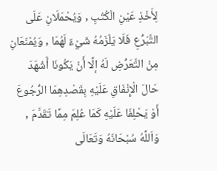لِأَخْذِ عَيْنِ الْكُتُبِ , وَيُحْمَلَانِ عَلَى التَّبَرُّعِ فَلَا يَلْزَمُهُ شَيْءٌ لَهُمَا , وَيُمْنَعَانِ مِنْ التَّعَرُّضِ لَهُ إلَّا أَنْ يَكُونَا أَشْهَدَ حَالَ الْإِنْفَاقِ عَلَيْهِ بِقَصْدِهِمَا الرُّجُوعَ أَوْ يَحْلِفَا عَلَيْهِ كَمَا عُلِمَ مِمَّا تَقَدَّمَ , وَاَللَّهُ سُبْحَانَهُ وَتَعَالَى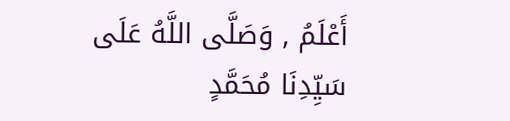أَعْلَمُ , وَصَلَّى اللَّهُ عَلَى سَيِّدِنَا مُحَمَّدٍ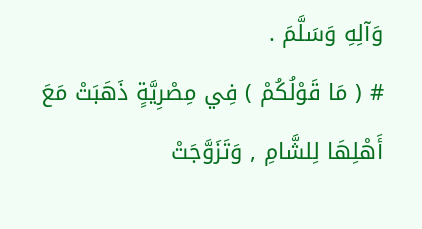وَآلِهِ وَسَلَّمَ .
# ( مَا قَوْلُكُمْ ) فِي مِصْرِيَّةٍ ذَهَبَتْ مَعَ أَهْلِهَا لِلشَّامِ , وَتَزَوَّجَتْ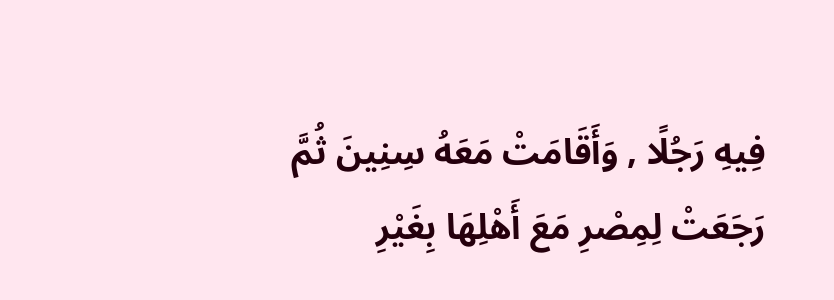فِيهِ رَجُلًا , وَأَقَامَتْ مَعَهُ سِنِينَ ثُمَّ رَجَعَتْ لِمِصْرِ مَعَ أَهْلِهَا بِغَيْرِ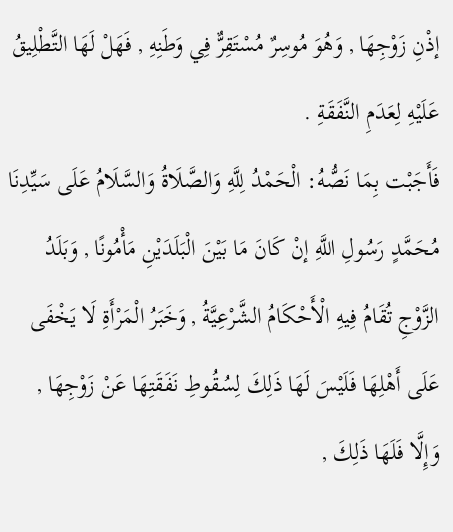إذْنِ زَوْجِهَا , وَهُوَ مُوسِرٌ مُسْتَقِرٌّ فِي وَطَنِهِ , فَهَلْ لَهَا التَّطْلِيقُ عَلَيْهِ لِعَدَمِ النَّفَقَةِ .
فَأَجَبْت بِمَا نَصُّهُ: الْحَمْدُ لِلَّهِ وَالصَّلَاةُ وَالسَّلَامُ عَلَى سَيِّدِنَا مُحَمَّدٍ رَسُولِ اللَّهِ إنْ كَانَ مَا بَيْنَ الْبَلَدَيْنِ مَأْمُونًا , وَبَلَدُ الزَّوْجِ تُقَامُ فِيهِ الْأَحْكَامُ الشَّرْعِيَّةُ , وَخَبَرُ الْمَرْأَةِ لَا يَخْفَى عَلَى أَهْلِهَا فَلَيْسَ لَهَا ذَلِكَ لِسُقُوطِ نَفَقَتِهَا عَنْ زَوْجِهَا , وَإِلَّا فَلَهَا ذَلِكَ ,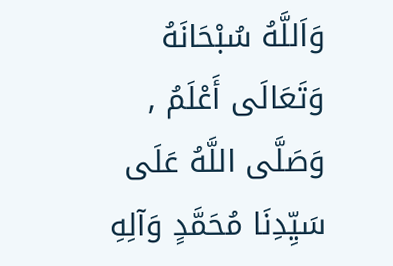وَاَللَّهُ سُبْحَانَهُ وَتَعَالَى أَعْلَمُ , وَصَلَّى اللَّهُ عَلَى سَيِّدِنَا مُحَمَّدٍ وَآلِهِ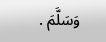وَسَلَّمَ .